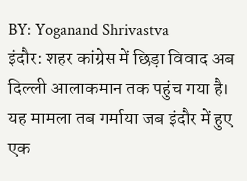BY: Yoganand Shrivastva
इंदौर: शहर कांग्रेस में छिड़ा विवाद अब दिल्ली आलाकमान तक पहुंच गया है। यह मामला तब गर्माया जब इंदौर में हुए एक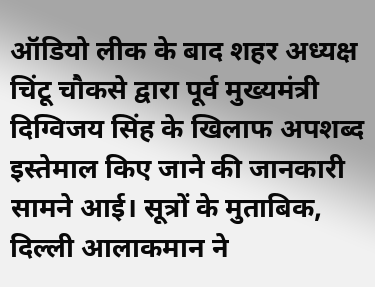ऑडियो लीक के बाद शहर अध्यक्ष चिंटू चौकसे द्वारा पूर्व मुख्यमंत्री दिग्विजय सिंह के खिलाफ अपशब्द इस्तेमाल किए जाने की जानकारी सामने आई। सूत्रों के मुताबिक, दिल्ली आलाकमान ने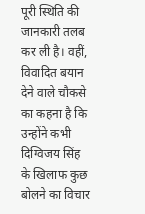पूरी स्थिति की जानकारी तलब कर ली है। वहीं, विवादित बयान देने वाले चौकसे का कहना है कि उन्होंने कभी दिग्विजय सिंह के खिलाफ कुछ बोलने का विचार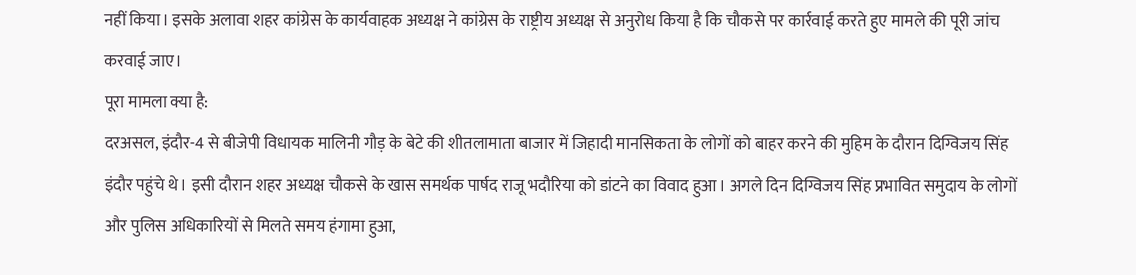नहीं किया। इसके अलावा शहर कांग्रेस के कार्यवाहक अध्यक्ष ने कांग्रेस के राष्ट्रीय अध्यक्ष से अनुरोध किया है कि चौकसे पर कार्रवाई करते हुए मामले की पूरी जांच करवाई जाए।
पूरा मामला क्या है:
दरअसल, इंदौर-4 से बीजेपी विधायक मालिनी गौड़ के बेटे की शीतलामाता बाजार में जिहादी मानसिकता के लोगों को बाहर करने की मुहिम के दौरान दिग्विजय सिंह इंदौर पहुंचे थे। इसी दौरान शहर अध्यक्ष चौकसे के खास समर्थक पार्षद राजू भदौरिया को डांटने का विवाद हुआ। अगले दिन दिग्विजय सिंह प्रभावित समुदाय के लोगों और पुलिस अधिकारियों से मिलते समय हंगामा हुआ,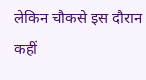लेकिन चौकसे इस दौरान कहीं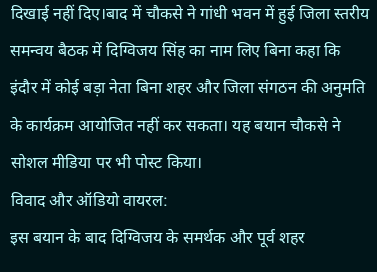दिखाई नहीं दिए।बाद में चौकसे ने गांधी भवन में हुई जिला स्तरीय समन्वय बैठक में दिग्विजय सिंह का नाम लिए बिना कहा कि इंदौर में कोई बड़ा नेता बिना शहर और जिला संगठन की अनुमति के कार्यक्रम आयोजित नहीं कर सकता। यह बयान चौकसे ने सोशल मीडिया पर भी पोस्ट किया।
विवाद और ऑडियो वायरल:
इस बयान के बाद दिग्विजय के समर्थक और पूर्व शहर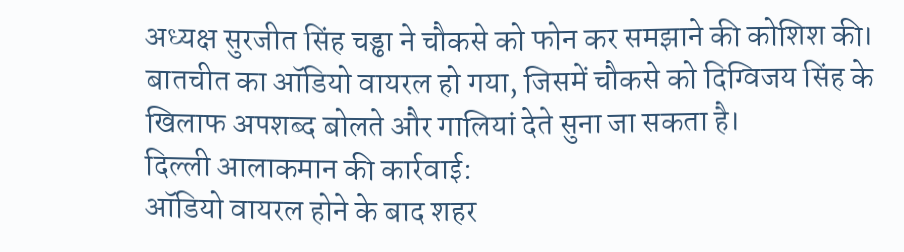अध्यक्ष सुरजीत सिंह चड्ढा ने चौकसे को फोन कर समझाने की कोशिश की। बातचीत का ऑडियो वायरल हो गया, जिसमें चौकसे को दिग्विजय सिंह के खिलाफ अपशब्द बोलते और गालियां देते सुना जा सकता है।
दिल्ली आलाकमान की कार्रवाई:
ऑडियो वायरल होने के बाद शहर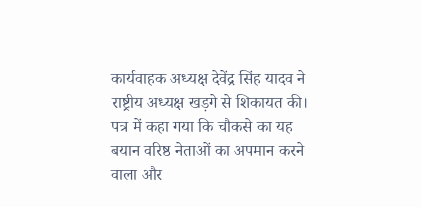कार्यवाहक अध्यक्ष देवेंद्र सिंह यादव ने राष्ट्रीय अध्यक्ष खड़गे से शिकायत की। पत्र में कहा गया कि चौकसे का यह बयान वरिष्ठ नेताओं का अपमान करने वाला और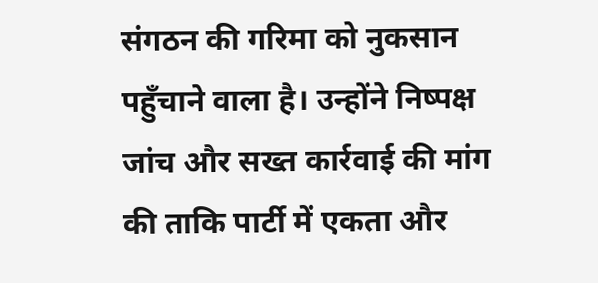संगठन की गरिमा को नुकसान पहुँचाने वाला है। उन्होंने निष्पक्ष जांच और सख्त कार्रवाई की मांग की ताकि पार्टी में एकता और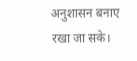अनुशासन बनाए रखा जा सके।